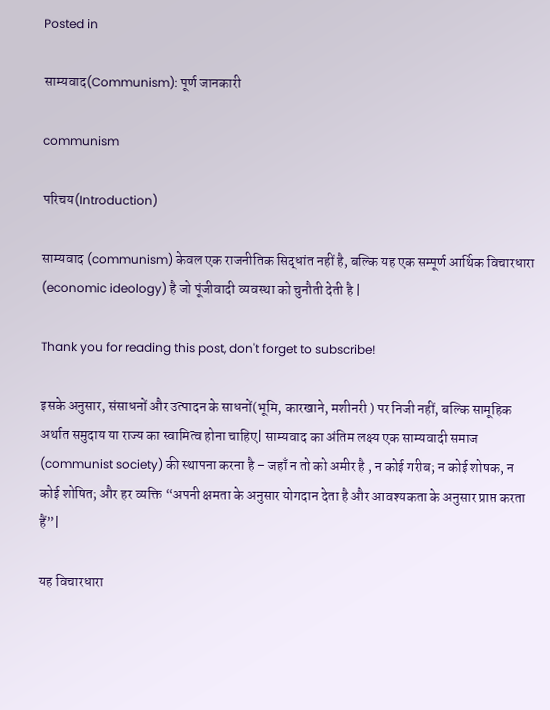Posted in

साम्यवाद(Communism): पूर्ण जानकारी

communism

परिचय(Introduction)

साम्यवाद (communism) केवल एक राजनीतिक सिद्धांत नहीं है, बल्कि यह एक सम्पूर्ण आर्थिक विचारधारा (economic ideology) है जो पूंजीवादी व्यवस्था को चुनौती देती है |

Thank you for reading this post, don't forget to subscribe!

इसके अनुसार, संसाधनों और उत्पादन के साधनों(भूमि, कारखाने, मशीनरी ) पर निजी नहीं, बल्कि सामूहिक अर्थात समुदाय या राज्य का स्वामित्व होना चाहिए| साम्यवाद का अंतिम लक्ष्य एक साम्यवादी समाज (communist society) की स्थापना करना है – जहाँ न तो को अमीर है , न कोई गरीब; न कोई शोषक, न कोई शोषित; और हर व्यक्ति “अपनी क्षमता के अनुसार योगदान देता है और आवश्यकता के अनुसार प्राप्त करता हैं”|

यह विचारधारा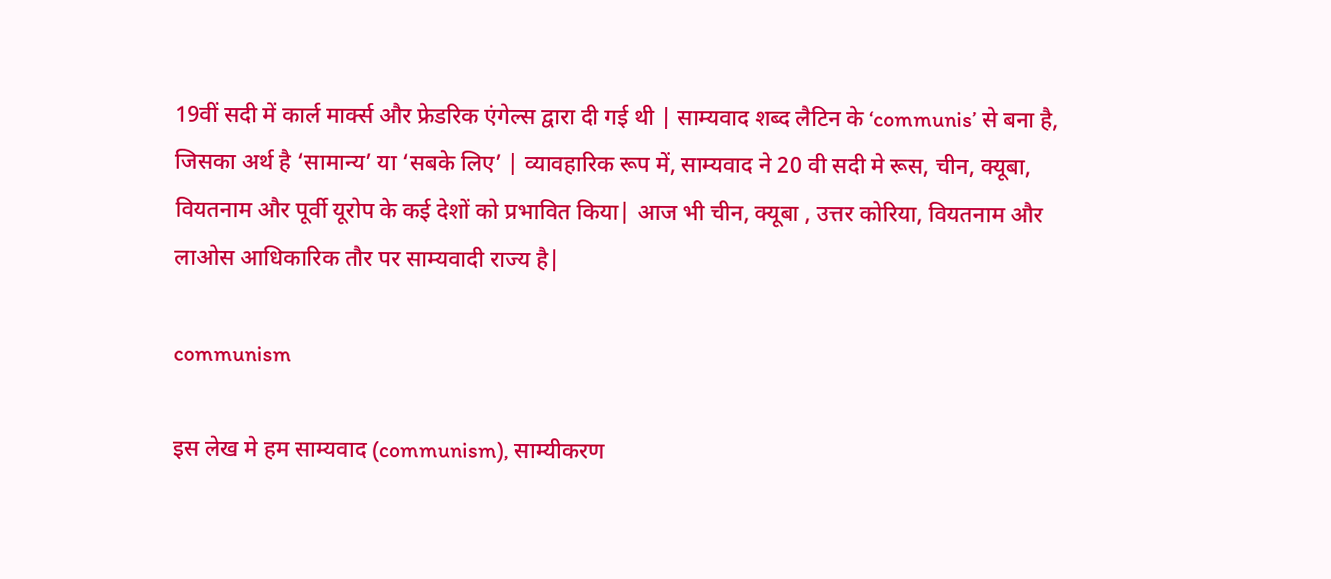19वीं सदी में कार्ल मार्क्स और फ्रेडरिक एंगेल्स द्वारा दी गई थी | साम्यवाद शब्द लैटिन के ‘communis’ से बना है, जिसका अर्थ है ‘सामान्य’ या ‘सबके लिए’ | व्यावहारिक रूप में, साम्यवाद ने 20 वी सदी मे रूस, चीन, क्यूबा, वियतनाम और पूर्वी यूरोप के कई देशों को प्रभावित किया| आज भी चीन, क्यूबा , उत्तर कोरिया, वियतनाम और लाओस आधिकारिक तौर पर साम्यवादी राज्य है|

communism

इस लेख मे हम साम्यवाद (communism), साम्यीकरण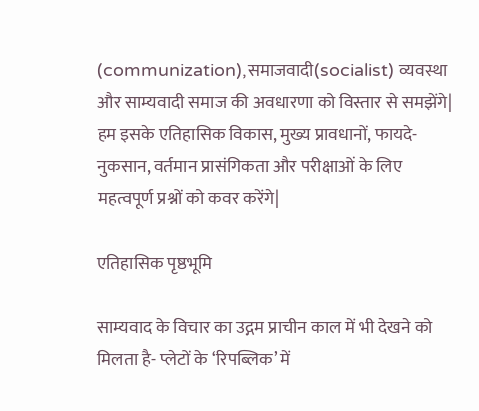(communization),समाजवादी(socialist) व्यवस्था और साम्यवादी समाज की अवधारणा को विस्तार से समझेंगे| हम इसके एतिहासिक विकास, मुख्य प्रावधानों, फायदे-नुकसान, वर्तमान प्रासंगिकता और परीक्षाओं के लिए महत्वपूर्ण प्रश्नों को कवर करेंगे|

एतिहासिक पृष्ठभूमि

साम्यवाद के विचार का उद्गम प्राचीन काल में भी देखने को मिलता है- प्लेटों के ‘रिपब्लिक’ में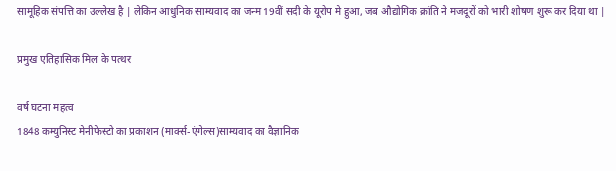सामूहिक संपत्ति का उल्लेख है | लेकिन आधुनिक साम्यवाद का जन्म 19वीं सदी के यूरोप मे हुआ, जब औद्योगिक क्रांति ने मजदूरों को भारी शोषण शुरू कर दिया था |

प्रमुख एतिहासिक मिल के पत्थर

वर्ष घटना महत्व
1848 कम्युनिस्ट मेनीफेस्टो का प्रकाशन (मार्क्स-एंगेल्स)साम्यवाद का वैज्ञानिक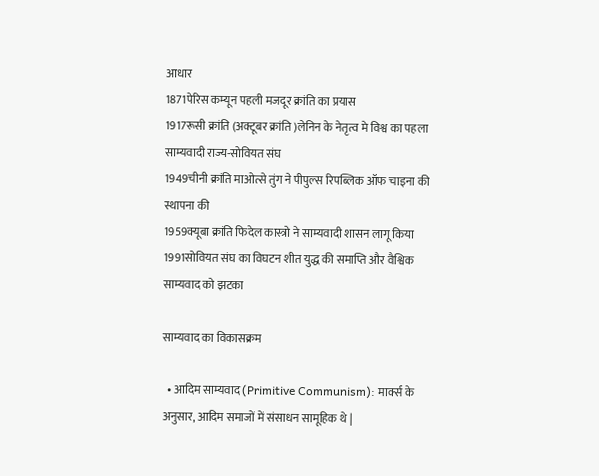आधार
1871पेरिस कम्यून पहली मजदूर क्रांति का प्रयास
1917रूसी क्रांति (अक्टूबर क्रांति )लेनिन के नेतृत्व मे विश्व का पहला साम्यवादी राज्य-सोवियत संघ
1949चीनी क्रांति माओत्से तुंग ने पीपुल्स रिपब्लिक ऑफ चाइना की स्थापना की
1959क्यूबा क्रांति फिदेल कास्त्रो ने साम्यवादी शासन लागू किया
1991सोवियत संघ का विघटन शीत युद्ध की समाप्ति और वैश्विक साम्यवाद को झटका

साम्यवाद का विकासक्रम

  • आदिम साम्यवाद (Primitive Communism): मार्क्स के अनुसार, आदिम समाजों में संसाधन सामूहिक थे |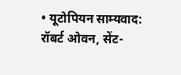• यूटोपियन साम्यवाद: रॉबर्ट ओवन, सेंट-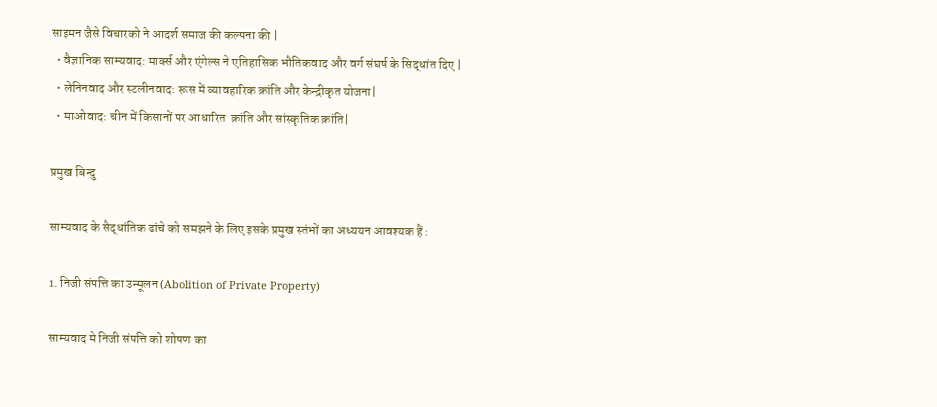साइमन जैसे विचारको ने आदर्श समाज की कल्पना की |
  • वैज्ञानिक साम्यवाद: मार्क्स और एंगेल्स ने एतिहासिक भौतिकवाद और वर्ग संघर्ष के सिद्धांत दिए |
  • लेनिनवाद और स्टलीनवाद: रूस में व्यावहारिक क्रांति और केन्द्रीकृत योजना|
  • माओवाद: चीन में किसानों पर आधारित  क्रांति और सांस्कृतिक क्रांति|

प्रमुख बिन्दु

साम्यवाद के सैद्धांतिक ढांचे को समझने के लिए इसके प्रमुख स्तंभों का अध्ययन आवश्यक हैं :

1. निजी संपत्ति का उन्मूलन (Abolition of Private Property)

साम्यवाद मे निजी संपत्ति को शोषण का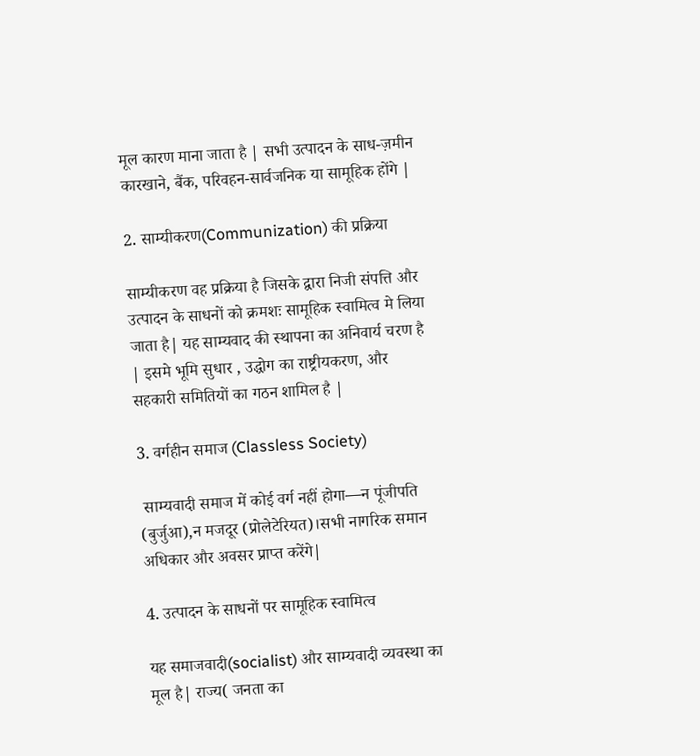मूल कारण माना जाता है | सभी उत्पादन के साध-ज़मीन कारखाने, बैंक, परिवहन-सार्वजनिक या सामूहिक होंगे |

2. साम्यीकरण(Communization) की प्रक्रिया

साम्यीकरण वह प्रक्रिया है जिसके द्वारा निजी संपत्ति और उत्पादन के साधनों को क्रमशः सामूहिक स्वामित्व मे लिया जाता है| यह साम्यवाद की स्थापना का अनिवार्य चरण है | इसमे भूमि सुधार , उद्धोग का राष्ट्रीयकरण, और सहकारी समितियों का गठन शामिल है |

3. वर्गहीन समाज (Classless Society)

 साम्यवादी समाज में कोई वर्ग नहीं होगा—न पूंजीपति (बुर्जुआ),न मजदूर (प्रोलेटेरियत)।सभी नागरिक समान अधिकार और अवसर प्राप्त करेंगे|

4. उत्पादन के साधनों पर सामूहिक स्वामित्व

यह समाजवादी(socialist) और साम्यवादी व्यवस्था का मूल है| राज्य( जनता का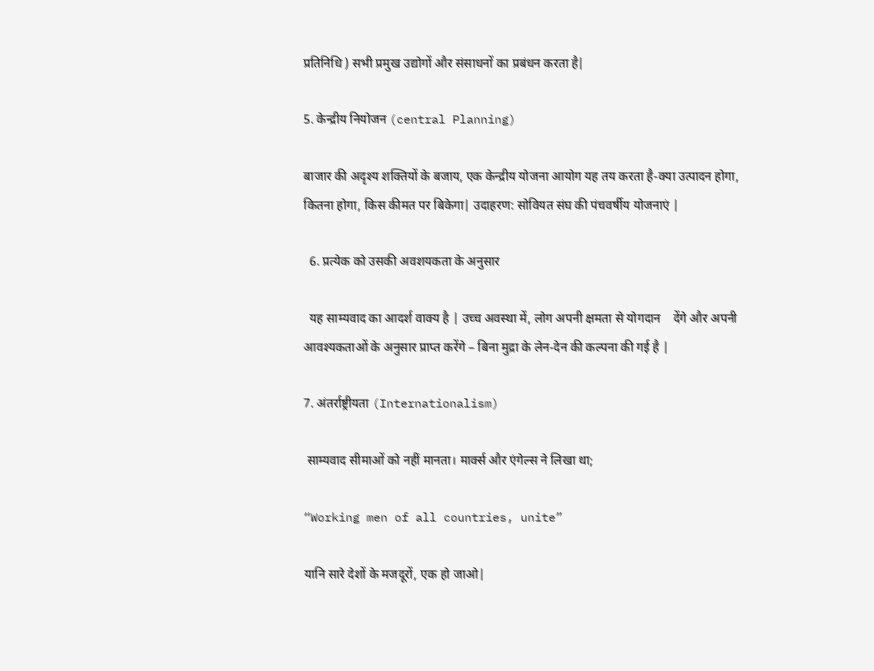प्रतिनिधि ) सभी प्रमुख उद्योगों और संसाधनों का प्रबंधन करता है|

5. केन्द्रीय नियोजन (central Planning)

बाजार की अदृश्य शक्तियों के बजाय, एक केन्द्रीय योजना आयोग यह तय करता है-क्या उत्पादन होगा, कितना होगा, किस कीमत पर बिकेगा| उदाहरण: सोवियत संघ की पंचवर्षीय योजनाएं |

  6. प्रत्येक को उसकी अवशयकता के अनुसार

  यह साम्यवाद का आदर्श वाक्य है | उच्च अवस्था में, लोग अपनी क्षमता से योगदान    देंगे और अपनी आवश्यकताओं के अनुसार प्राप्त करेंगे – बिना मुद्रा के लेन-देन की कल्पना की गई है |

7. अंतर्राष्ट्रीयता (Internationalism)

 साम्यवाद सीमाओं को नहीं मानता। मार्क्स और एंगेल्स ने लिखा था;

“Working men of all countries, unite”

यानि सारे देशों के मजदूरों, एक हो जाओ|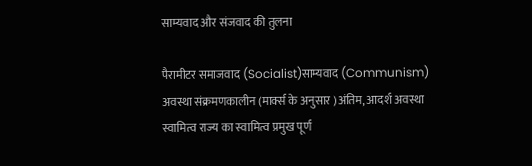साम्यवाद और संजवाद की तुलना

पैरामीटर समाजवाद (Socialist)साम्यवाद (Communism)
अवस्था संक्रमणकालीन (मार्क्स के अनुसार )अंतिम, आदर्श अवस्था
स्वामित्व राज्य का स्वामित्व प्रमुख पूर्ण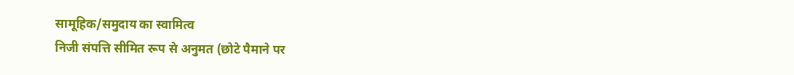सामूहिक/समुदाय का स्वामित्व
निजी संपत्ति सीमित रूप से अनुमत (छोटे पैमाने पर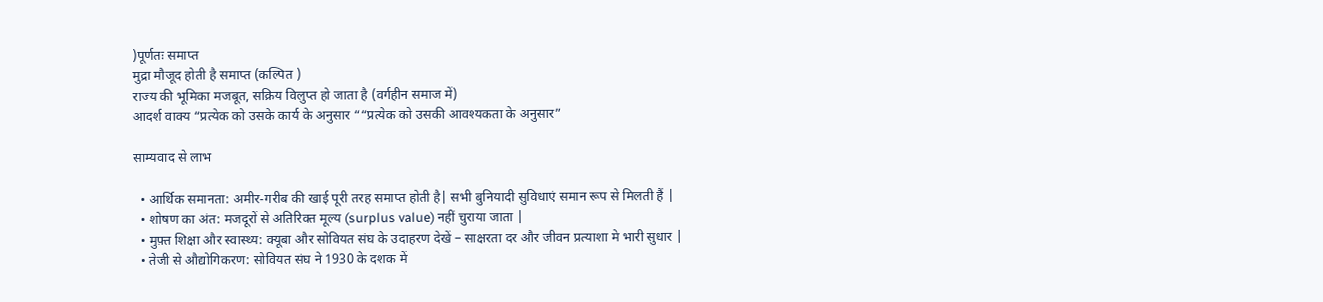)पूर्णतः समाप्त
मुद्रा मौजूद होती है समाप्त (कल्पित )
राज्य की भूमिका मजबूत, सक्रिय विलुप्त हो जाता है (वर्गहीन समाज में)
आदर्श वाक्य “प्रत्येक को उसके कार्य के अनुसार ““प्रत्येक को उसकी आवश्यकता के अनुसार”

साम्यवाद से लाभ

  • आर्थिक समानता: अमीर-गरीब की खाई पूरी तरह समाप्त होती है| सभी बुनियादी सुविधाएं समान रूप से मिलती हैं |
  • शोषण का अंत: मजदूरों से अतिरिक्त मूल्य (surplus value) नहीं चुराया जाता |
  • मुफ़्त शिक्षा और स्वास्थ्य: क्यूबा और सोवियत संघ के उदाहरण देखें – साक्षरता दर और जीवन प्रत्याशा मे भारी सुधार |
  • तेजी से औद्योगिकरण: सोवियत संघ ने 1930 के दशक में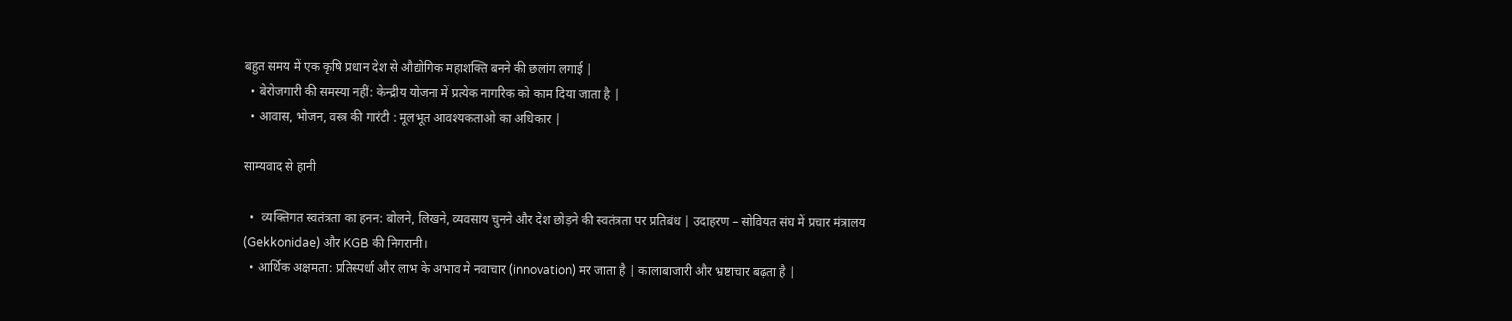बहुत समय में एक कृषि प्रधान देश से औद्योगिक महाशक्ति बनने की छलांग लगाई |
  • बेरोजगारी की समस्या नहीं: केन्द्रीय योजना में प्रत्येक नागरिक को काम दिया जाता है |
  • आवास, भोजन, वस्त्र की गारंटी : मूलभूत आवश्यकताओ का अधिकार |

साम्यवाद से हानी

  •  व्यक्तिगत स्वतंत्रता का हनन: बोलने, लिखने, व्यवसाय चुनने और देश छोड़ने की स्वतंत्रता पर प्रतिबंध | उदाहरण – सोवियत संघ में प्रचार मंत्रालय (Gekkonidae) और KGB की निगरानी।
  • आर्थिक अक्षमता: प्रतिस्पर्धा और लाभ के अभाव मे नवाचार (innovation) मर जाता है | कालाबाजारी और भ्रष्टाचार बढ़ता है |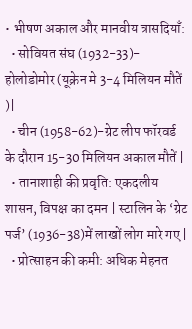• भीषण अकाल और मानवीय त्रासदियाँ:
  • सोवियत संघ (1932-33)- होलोडोमोर (यूक्रेन मे 3-4 मिलियन मौतें )|
  • चीन (1958-62)-ग्रेट लीप फॉरवर्ड के दौरान 15-30 मिलियन अकाल मौतें |
  • तानाशाही की प्रवृति: एकदलीय शासन, विपक्ष का दमन | स्टालिन के ‘ग्रेट पर्ज’ (1936-38)में लाखों लोग मारे गए |
  • प्रोत्साहन की कमी: अधिक मेहनत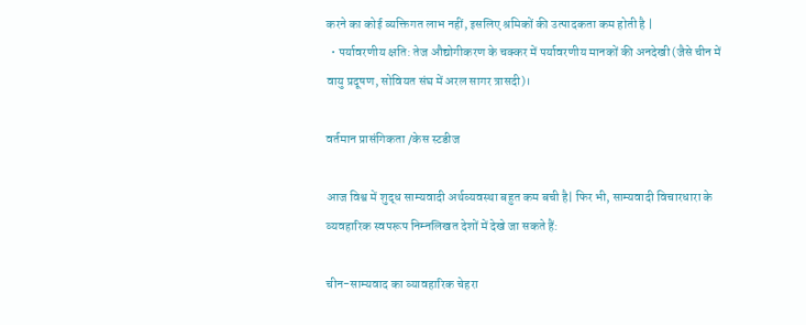करने का कोई व्यक्तिगत लाभ नहीं, इसलिए श्रमिकों की उत्पादकता कम होती है |
  • पर्यावरणीय क्षति: तेज औद्योगीकरण के चक्कर में पर्यावरणीय मानकों की अनदेखी (जैसे चीन में वायु प्रदूषण, सोवियत संघ में अरल सागर त्रासदी)।

वर्तमान प्रासंगिकता /केस स्टडीज

आज विश्व में शुद्ध साम्यवादी अर्थव्यवस्था बहुत कम बची है| फिर भी, साम्यवादी विचारधारा के व्यवहारिक स्वपरूप निम्नलिखत देशों में देखे जा सकते हैं:

चीन-साम्यवाद का व्यावहारिक चेहरा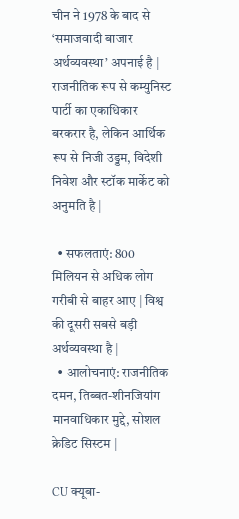चीन ने 1978 के बाद से ‘समाजवादी बाजार अर्थव्यवस्था’ अपनाई है | राजनीतिक रूप से कम्युनिस्ट पार्टी का एकाधिकार बरकरार है, लेकिन आर्थिक रूप से निजी उड्डम, विदेशी निवेश और स्टॉक मार्केट को अनुमति है |

  • सफलताएं: 800 मिलियन से अधिक लोग गरीबी से बाहर आए | विश्व की दूसरी सबसे बड़ी अर्थव्यवस्था है |
  • आलोचनाएं: राजनीतिक दमन, तिब्बत-शीनजियांग मानवाधिकार मुद्दे, सोशल क्रेडिट सिस्टम |

CU क्यूबा-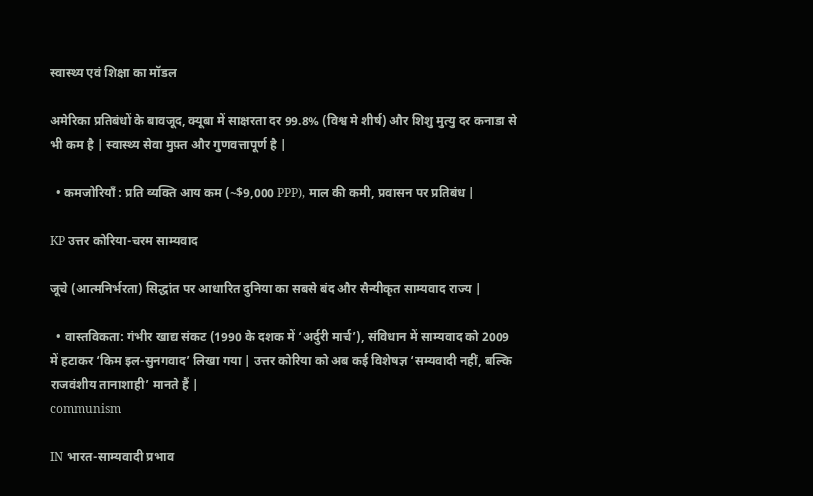स्वास्थ्य एवं शिक्षा का मॉडल

अमेरिका प्रतिबंधों के बावजूद, क्यूबा में साक्षरता दर 99.8% (विश्व मे शीर्ष) और शिशु मुत्यु दर कनाडा से भी कम है | स्वास्थ्य सेवा मुफ़्त और गुणवत्तापूर्ण है |

  • कमजोरियाँ : प्रति व्यक्ति आय कम (~$9,000 PPP), माल की कमी, प्रवासन पर प्रतिबंध |

KP उत्तर कोरिया-चरम साम्यवाद

जूचे (आत्मनिर्भरता) सिद्धांत पर आधारित दुनिया का सबसे बंद और सैन्यीकृत साम्यवाद राज्य |

  • वास्तविकता: गंभीर खाद्य संकट (1990 के दशक में ‘अर्दुरी मार्च’), संविधान में साम्यवाद को 2009 में हटाकर ‘किम इल-सुनगवाद’ लिखा गया | उत्तर कोरिया को अब कई विशेषज्ञ ‘सम्यवादी नहीं, बल्कि राजवंशीय तानाशाही’ मानते हैं |
communism

IN भारत-साम्यवादी प्रभाव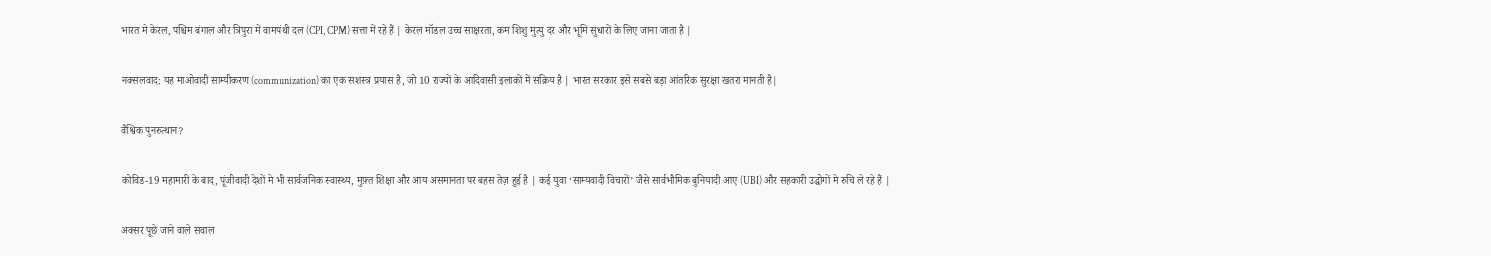भारत मे केरल, पश्चिम बंगाल और त्रिपुरा में वामपंथी दल (CPI, CPM) सत्ता में रहे हैं | केरल मॉडल उच्च साक्षरता, कम शिशु मुत्यु दर और भूमि सुधारों के लिए जाना जाता है |

नक्सलवाद: यह माओवादी साम्यीकरण(communization) का एक सशस्त्र प्रयास है, जो 10 राज्यों के आदिवासी इलाकों में सक्रिय है | भारत सरकार इसे सबसे बड़ा आंतरिक सुरक्षा खतरा मानती है|

वैश्विक पुनरुत्थान?

कोविड-19 महामारी के बाद, पूंजीवादी देशों मे भी सार्वजनिक स्वास्थ्य, मुफ़्त शिक्षा और आय असमानता पर बहस तेज़ हुई है | कई युवा ‘साम्यवादी विचारों’ जैसे सार्वभौमिक बुनियादी आए (UBI) और सहकारी उद्धोगों मे रुचि ले रहे हैं |

अक्सर पूछे जाने वाले सवाल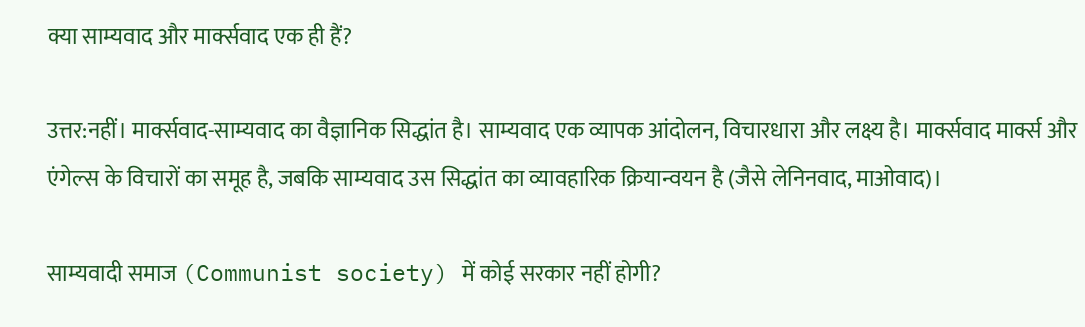क्या साम्यवाद और मार्क्सवाद एक ही हैं?

उत्तर:नहीं। मार्क्सवाद-साम्यवाद का वैज्ञानिक सिद्धांत है। साम्यवाद एक व्यापक आंदोलन, विचारधारा और लक्ष्य है। मार्क्सवाद मार्क्स और एंगेल्स के विचारों का समूह है, जबकि साम्यवाद उस सिद्धांत का व्यावहारिक क्रियान्वयन है (जैसे लेनिनवाद, माओवाद)।

साम्यवादी समाज (Communist society) में कोई सरकार नहीं होगी?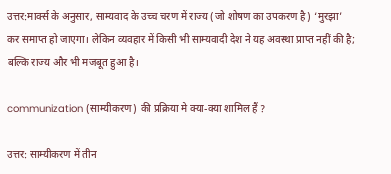उत्तर:मार्क्स के अनुसार, साम्यवाद के उच्च चरण में राज्य (जो शोषण का उपकरण है) ‘मुरझा’ कर समाप्त हो जाएगा। लेकिन व्यवहार में किसी भी साम्यवादी देश ने यह अवस्था प्राप्त नहीं की है; बल्कि राज्य और भी मजबूत हुआ है।

communization (साम्यीकरण) की प्रक्रिया मे क्या-क्या शामिल हैं ?

उत्तर: साम्यीकरण में तीन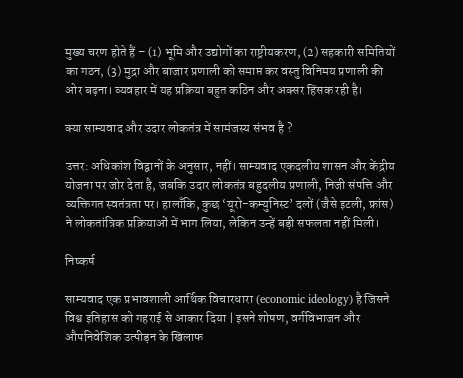मुख्य चरण होते हैं – (1) भूमि और उद्योगों का राष्ट्रीयकरण, (2) सहकारी समितियों का गठन, (3) मुद्रा और बाजार प्रणाली को समाप्त कर वस्तु विनिमय प्रणाली की ओर बढ़ना। व्यवहार में यह प्रक्रिया बहुत कठिन और अक्सर हिंसक रही है।

क्या साम्यवाद और उदार लोकतंत्र में सामंजस्य संभव है ?

उत्तर: अधिकांश विद्वानों के अनुसार, नहीं। साम्यवाद एकदलीय शासन और केंद्रीय योजना पर जोर देता है, जबकि उदार लोकतंत्र बहुदलीय प्रणाली, निजी संपत्ति और व्यक्तिगत स्वतंत्रता पर। हालाँकि, कुछ ‘यूरो-कम्युनिस्ट’ दलों (जैसे इटली, फ्रांस) ने लोकतांत्रिक प्रक्रियाओं में भाग लिया, लेकिन उन्हें बड़ी सफलता नहीं मिली।

निष्कर्ष

साम्यवाद एक प्रभावशाली आर्थिक विचारधारा (economic ideology) है जिसने विश्व इतिहास को गहराई से आकार दिया | इसने शोषण, वर्गविभाजन और औपनिवेशिक उत्पीड़न के खिलाफ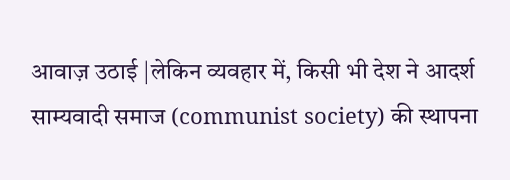आवाज़ उठाई |लेकिन व्यवहार में, किसी भी देश ने आदर्श साम्यवादी समाज (communist society) की स्थापना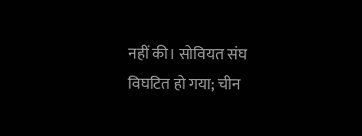नहीं की। सोवियत संघ विघटित हो गया; चीन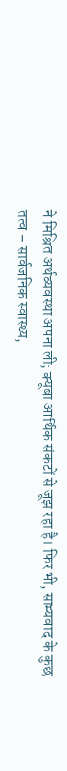ने मिश्रित अर्थव्यवस्था अपना ली; क्यूबा आर्थिक संकटों से जूझ रहा है। फिर भी, साम्यवाद के कुछ तत्व – सार्वजनिक स्वास्थ्य,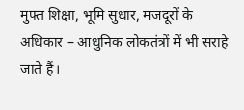मुफ्त शिक्षा, भूमि सुधार, मजदूरों के अधिकार – आधुनिक लोकतंत्रों में भी सराहे जाते हैं।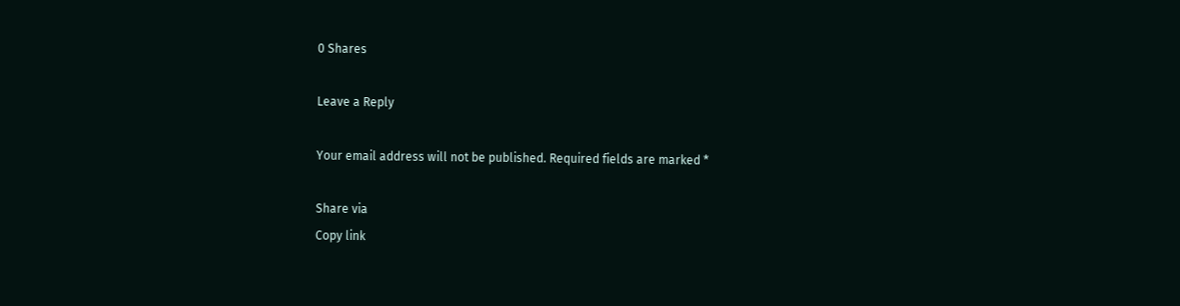0 Shares

Leave a Reply

Your email address will not be published. Required fields are marked *

Share via
Copy link